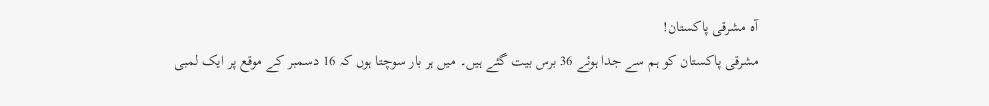آہ مشرقی پاکستان!
مشرقی پاکستان کو ہم سے جدا ہوئے 36 برس بیت گئے ہیں۔ میں ہر بار سوچتا ہوں کہ 16 دسمبر کے موقع پر ایک لمبی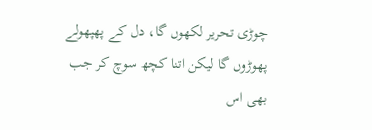چوڑی تحریر لکھوں گا، دل کے پھپھولے پھوڑوں گا لیکن اتنا کچھ سوچ کر جب بھی اس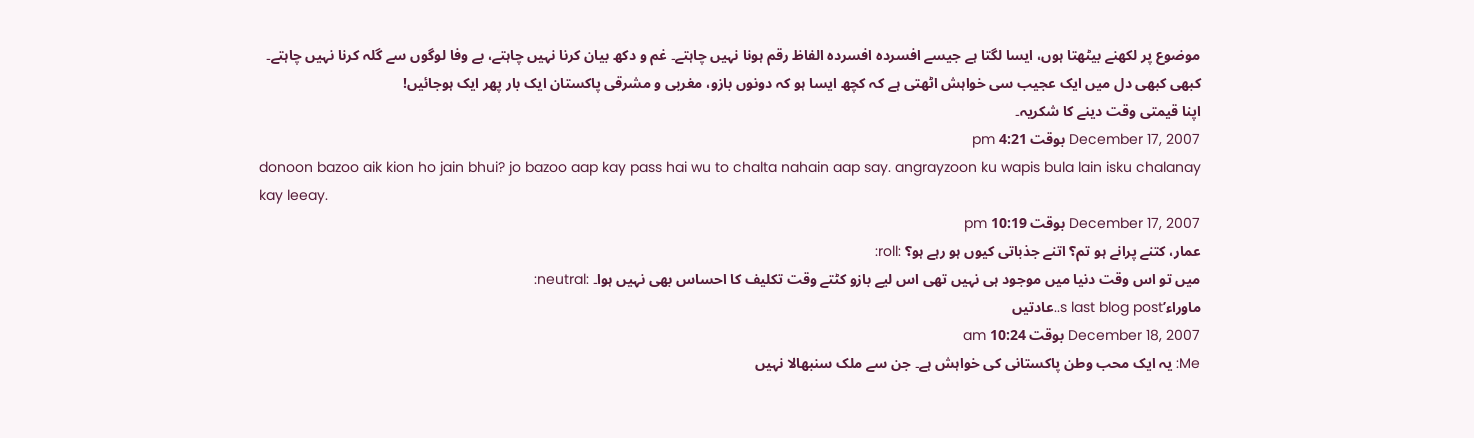موضوع پر لکھنے بیٹھتا ہوں، ایسا لگتا ہے جیسے افسردہ افسردہ الفاظ رقم ہونا نہیں چاہتے۔ غم و دکھ بیان کرنا نہیں چاہتے، بے وفا لوگوں سے گلہ کرنا نہیں چاہتے۔
کبھی کبھی دل میں ایک عجیب سی خواہش اٹھتی ہے کہ کچھ ایسا ہو کہ دونوں بازو، مغربی و مشرقی پاکستان ایک بار پھر ایک ہوجائیں!
اپنا قیمتی وقت دینے کا شکریہ۔
December 17, 2007 بوقت 4:21 pm
donoon bazoo aik kion ho jain bhui? jo bazoo aap kay pass hai wu to chalta nahain aap say. angrayzoon ku wapis bula lain isku chalanay kay leeay.
December 17, 2007 بوقت 10:19 pm
عمار، کتنے پرانے ہو تم؟ اتنے جذباتی کیوں ہو رہے ہو؟ :roll:
میں تو اس وقت دنیا میں موجود ہی نہیں تھی اس لیے بازو کٹتے وقت تکلیف کا احساس بھی نہیں ہوا۔ :neutral:
ماوراء’s last blog post..عادتیں
December 18, 2007 بوقت 10:24 am
Me: یہ ایک محب وطن پاکستانی کی خواہش ہے۔ جن سے ملک سنبھالا نہیں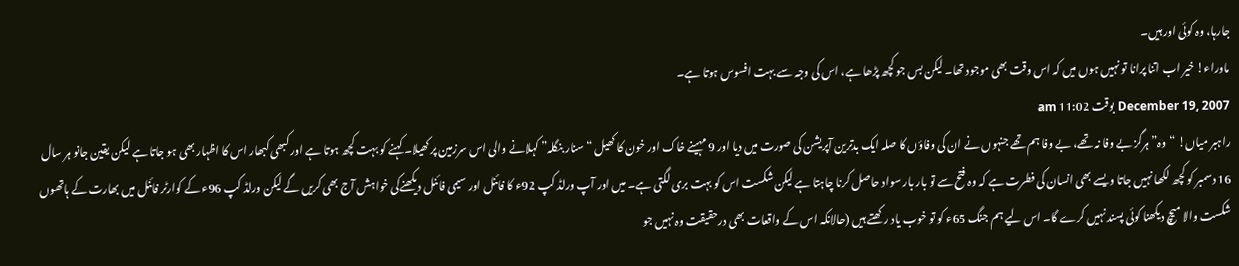جارہا، وہ کوئی اور ہیں۔
ماوراء! خیر اب اتنا پرانا تو نہیں ہوں میں کہ اس وقت بھی موجود تھا۔ لیکن بس جو کچھ پڑھا ہے، اس کی وجہ سے بہت افسوس ہوتا ہے۔
December 19, 2007 بوقت 11:02 am
راہبر میاں! “وہ” ہرگز بے وفا نہ تھے، بے وفا ہم تھے جنہوں نے ان کی وفاؤں کا صلہ ایک بدترین آپریشن کی صورت میں دیا اور 9 مہینے خاک اور خون کا کھیل “سنار بنگلہ” کہلانے والی اس سرزمین پر کھیلا۔ کہنے کو بہت کچھ ہوتا ہے اور کبھی کبھار اس کا اظہار بھی ہو جاتا ہے لیکن یقین جانو ہر سال 16 دسمبر کو کچھ لکھا نہیں جاتا ویسے بھی انسان کی فطرت ہے کہ وہ فتح سے تو بار بار سواد حاصل کرنا چاہتا ہے لیکن شکست اس کو بہت بری لگتی ہے۔ میں اور آپ ورلڈ کپ 92ء کا فائنل اور سیمی فائنل دیکھنےکی خواہش آج بھی کریں گے لیکن ورلڈ کپ 96ء کے کوارٹر فائنل میں بھارت کے ہاتھوں شکست والا میچ دیکھنا کوئی پسند نہیں کرے گا۔ اس لیے ہم جنگ 65ء کو تو خوب یاد رکھتے ہیں (حالانکہ اس کے واقعات بھی درحقیقت وہ نہيں جو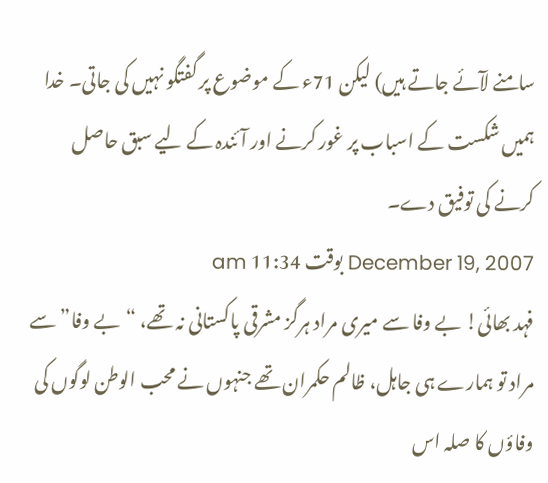سامنے لآئے جاتے ہیں) لیکن 71ء کے موضوع پر گفتگو نہیں کی جاتی۔ خدا ہمیں شکست کے اسباب پر غور کرنے اور آئندہ کے لیے سبق حاصل کرنے کی توفیق دے۔
December 19, 2007 بوقت 11:34 am
فہد بھائی! بے وفا سے میری مراد ہرگز مشرقی پاکستانی نہ تھے، “بے وفا” سے مراد تو ہمارے ہی جاہل، ظالم حکمران تھے جنہوں نے محب الوطن لوگوں کی وفاؤں کا صلہ اس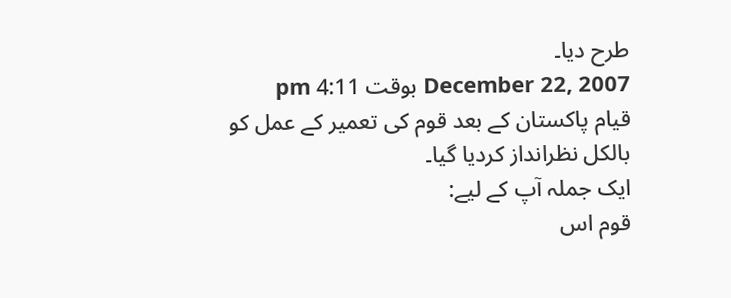طرح دیا۔
December 22, 2007 بوقت 4:11 pm
قیام پاکستان کے بعد قوم کی تعمیر کے عمل کو بالکل نظرانداز کردیا گیا۔
ایک جملہ آپ کے لیے:
قوم اس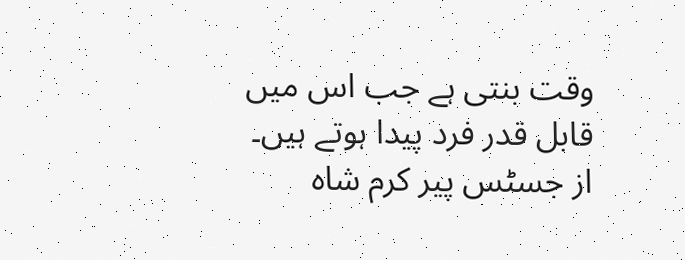وقت بنتی ہے جب اس میں قابل قدر فرد پیدا ہوتے ہیں۔
از جسٹس پیر کرم شاہ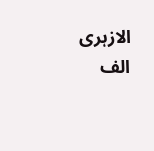الازہری
الف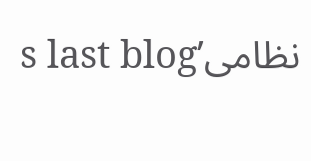نظامی’s last blog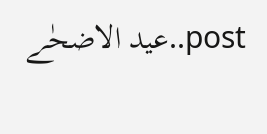post..عید الاضحٰے